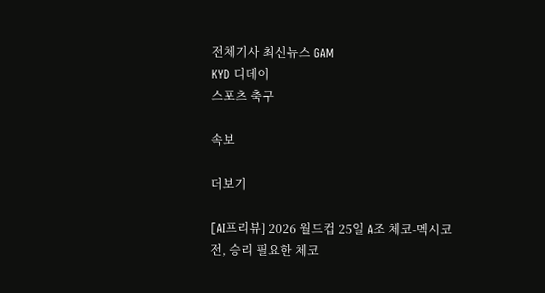전체기사 최신뉴스 GAM
KYD 디데이
스포츠 축구

속보

더보기

[AI프리뷰] 2026 월드컵 25일 A조 체코-멕시코전, 승리 필요한 체코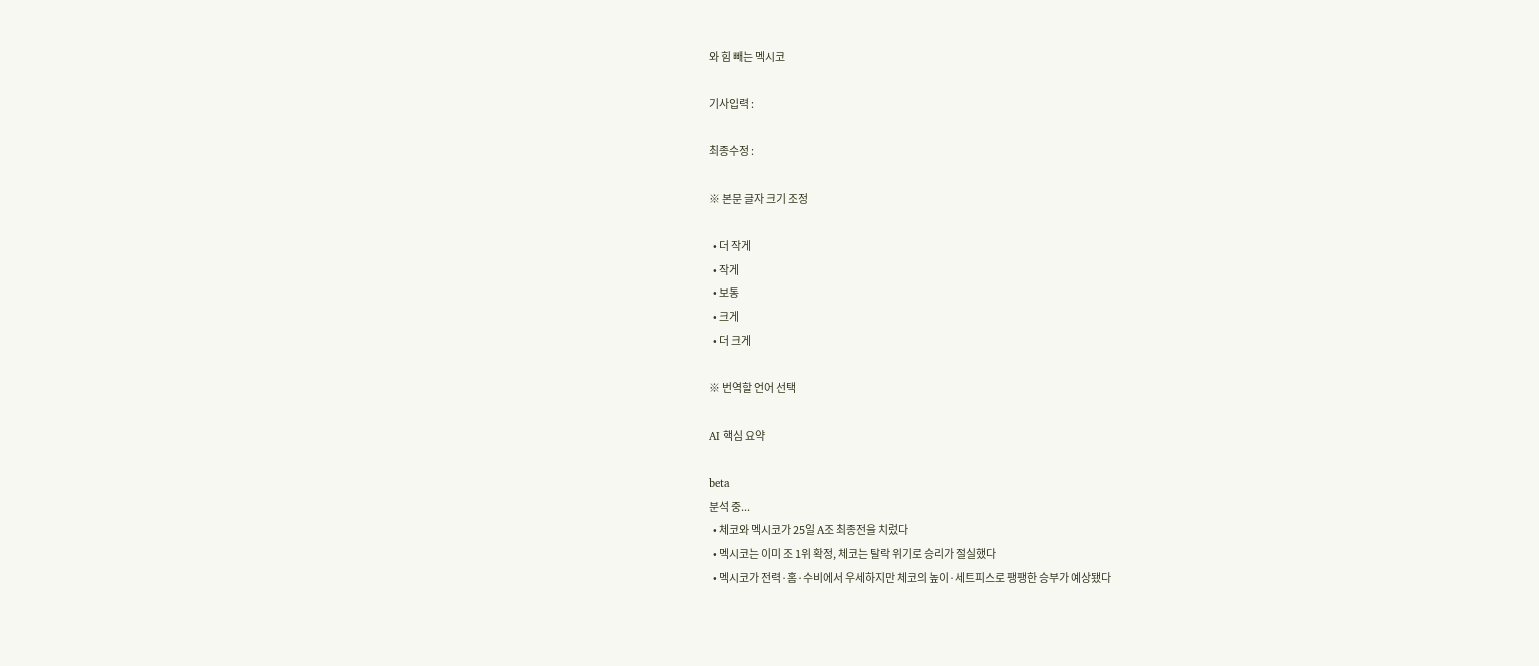와 힘 빼는 멕시코

기사입력 :

최종수정 :

※ 본문 글자 크기 조정

  • 더 작게
  • 작게
  • 보통
  • 크게
  • 더 크게

※ 번역할 언어 선택

AI 핵심 요약

beta
분석 중...
  • 체코와 멕시코가 25일 A조 최종전을 치렀다
  • 멕시코는 이미 조 1위 확정, 체코는 탈락 위기로 승리가 절실했다
  • 멕시코가 전력·홈·수비에서 우세하지만 체코의 높이·세트피스로 팽팽한 승부가 예상됐다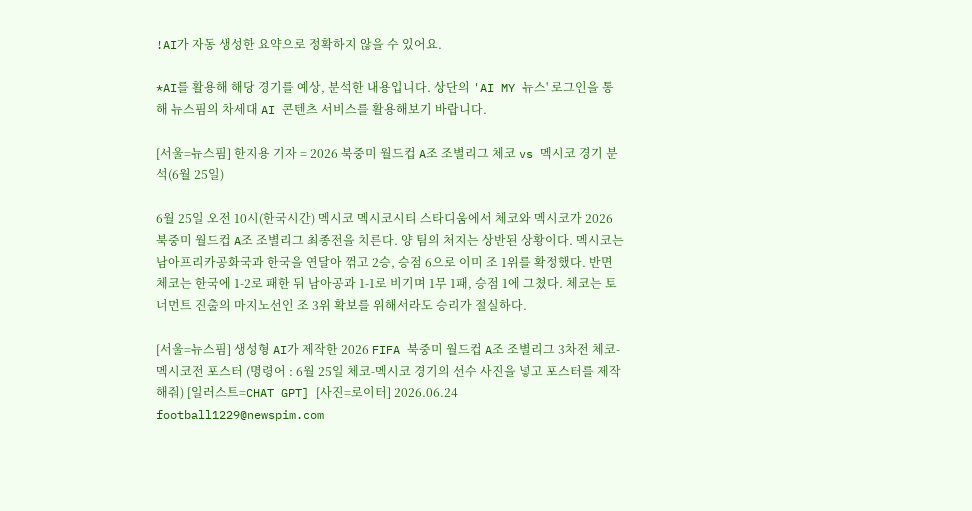!AI가 자동 생성한 요약으로 정확하지 않을 수 있어요.

*AI를 활용해 해당 경기를 예상, 분석한 내용입니다. 상단의 'AI MY 뉴스' 로그인을 통해 뉴스핌의 차세대 AI 콘텐츠 서비스를 활용해보기 바랍니다.

[서울=뉴스핌] 한지용 기자 = 2026 북중미 월드컵 A조 조별리그 체코 vs 멕시코 경기 분석(6월 25일)

6월 25일 오전 10시(한국시간) 멕시코 멕시코시티 스타디움에서 체코와 멕시코가 2026 북중미 월드컵 A조 조별리그 최종전을 치른다. 양 팀의 처지는 상반된 상황이다. 멕시코는 남아프리카공화국과 한국을 연달아 꺾고 2승, 승점 6으로 이미 조 1위를 확정했다. 반면 체코는 한국에 1-2로 패한 뒤 남아공과 1-1로 비기며 1무 1패, 승점 1에 그쳤다. 체코는 토너먼트 진출의 마지노선인 조 3위 확보를 위해서라도 승리가 절실하다.

[서울=뉴스핌] 생성형 AI가 제작한 2026 FIFA 북중미 월드컵 A조 조별리그 3차전 체코-멕시코전 포스터 (명령어 : 6월 25일 체코-멕시코 경기의 선수 사진을 넣고 포스터를 제작해줘) [일러스트=CHAT GPT] [사진=로이터] 2026.06.24 football1229@newspim.com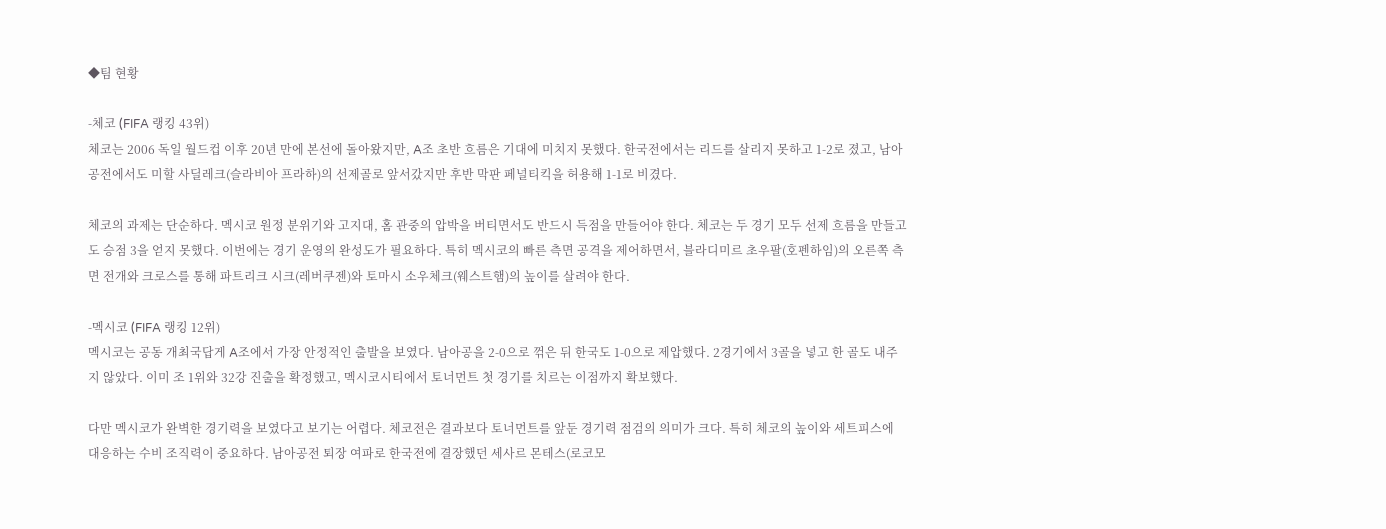◆팀 현황

-체코 (FIFA 랭킹 43위)
체코는 2006 독일 월드컵 이후 20년 만에 본선에 돌아왔지만, A조 초반 흐름은 기대에 미치지 못했다. 한국전에서는 리드를 살리지 못하고 1-2로 졌고, 남아공전에서도 미할 사딜레크(슬라비아 프라하)의 선제골로 앞서갔지만 후반 막판 페널티킥을 허용해 1-1로 비겼다.

체코의 과제는 단순하다. 멕시코 원정 분위기와 고지대, 홈 관중의 압박을 버티면서도 반드시 득점을 만들어야 한다. 체코는 두 경기 모두 선제 흐름을 만들고도 승점 3을 얻지 못했다. 이번에는 경기 운영의 완성도가 필요하다. 특히 멕시코의 빠른 측면 공격을 제어하면서, 블라디미르 초우팔(호펜하임)의 오른쪽 측면 전개와 크로스를 통해 파트리크 시크(레버쿠젠)와 토마시 소우체크(웨스트햄)의 높이를 살려야 한다.

-멕시코 (FIFA 랭킹 12위)
멕시코는 공동 개최국답게 A조에서 가장 안정적인 출발을 보였다. 남아공을 2-0으로 꺾은 뒤 한국도 1-0으로 제압했다. 2경기에서 3골을 넣고 한 골도 내주지 않았다. 이미 조 1위와 32강 진출을 확정했고, 멕시코시티에서 토너먼트 첫 경기를 치르는 이점까지 확보했다.

다만 멕시코가 완벽한 경기력을 보였다고 보기는 어렵다. 체코전은 결과보다 토너먼트를 앞둔 경기력 점검의 의미가 크다. 특히 체코의 높이와 세트피스에 대응하는 수비 조직력이 중요하다. 남아공전 퇴장 여파로 한국전에 결장했던 세사르 몬테스(로코모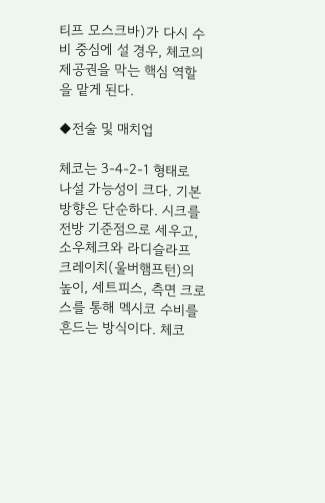티프 모스크바)가 다시 수비 중심에 설 경우, 체코의 제공권을 막는 핵심 역할을 맡게 된다.

◆전술 및 매치업

체코는 3-4-2-1 형태로 나설 가능성이 크다. 기본 방향은 단순하다. 시크를 전방 기준점으로 세우고, 소우체크와 라디슬라프 크레이치(울버햄프턴)의 높이, 세트피스, 측면 크로스를 통해 멕시코 수비를 흔드는 방식이다. 체코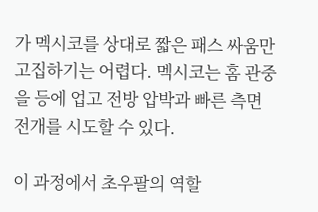가 멕시코를 상대로 짧은 패스 싸움만 고집하기는 어렵다. 멕시코는 홈 관중을 등에 업고 전방 압박과 빠른 측면 전개를 시도할 수 있다.

이 과정에서 초우팔의 역할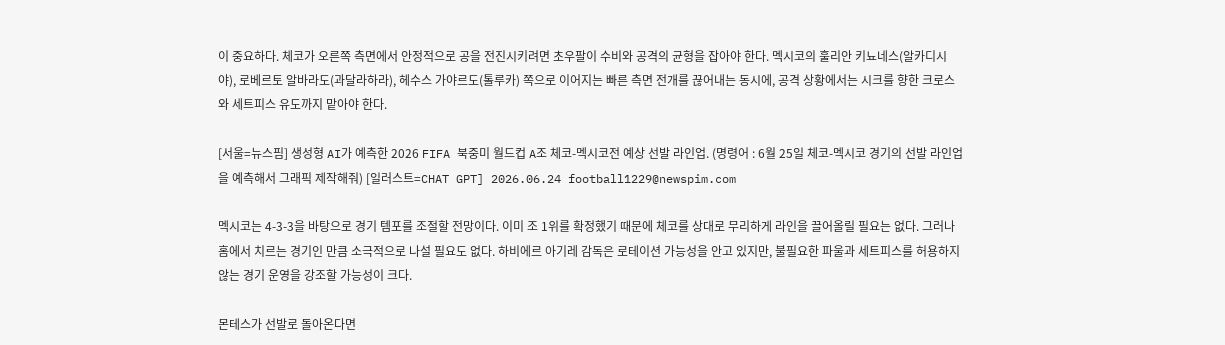이 중요하다. 체코가 오른쪽 측면에서 안정적으로 공을 전진시키려면 초우팔이 수비와 공격의 균형을 잡아야 한다. 멕시코의 훌리안 키뇨네스(알카디시야), 로베르토 알바라도(과달라하라), 헤수스 가야르도(톨루카) 쪽으로 이어지는 빠른 측면 전개를 끊어내는 동시에, 공격 상황에서는 시크를 향한 크로스와 세트피스 유도까지 맡아야 한다.

[서울=뉴스핌] 생성형 AI가 예측한 2026 FIFA 북중미 월드컵 A조 체코-멕시코전 예상 선발 라인업. (명령어 : 6월 25일 체코-멕시코 경기의 선발 라인업을 예측해서 그래픽 제작해줘) [일러스트=CHAT GPT] 2026.06.24 football1229@newspim.com

멕시코는 4-3-3을 바탕으로 경기 템포를 조절할 전망이다. 이미 조 1위를 확정했기 때문에 체코를 상대로 무리하게 라인을 끌어올릴 필요는 없다. 그러나 홈에서 치르는 경기인 만큼 소극적으로 나설 필요도 없다. 하비에르 아기레 감독은 로테이션 가능성을 안고 있지만, 불필요한 파울과 세트피스를 허용하지 않는 경기 운영을 강조할 가능성이 크다.

몬테스가 선발로 돌아온다면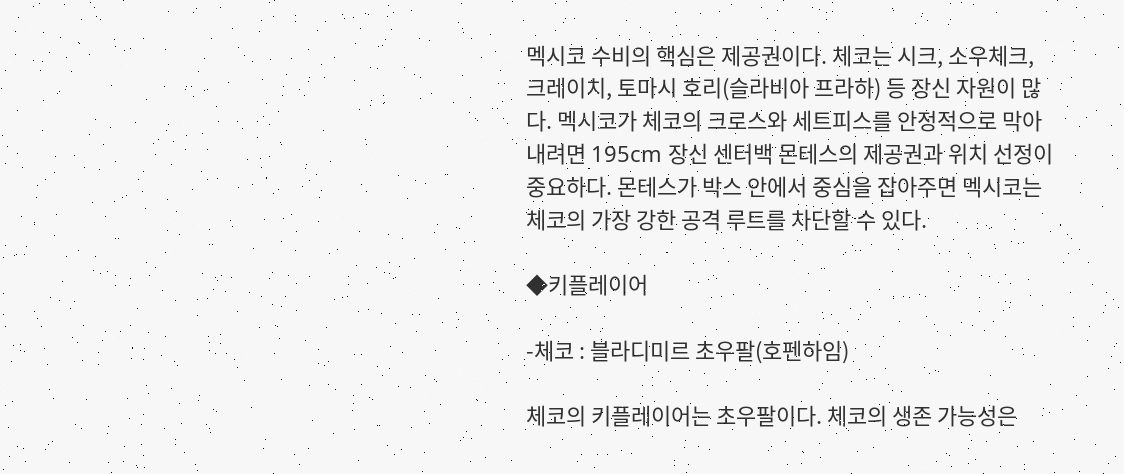멕시코 수비의 핵심은 제공권이다. 체코는 시크, 소우체크, 크레이치, 토마시 호리(슬라비아 프라하) 등 장신 자원이 많다. 멕시코가 체코의 크로스와 세트피스를 안정적으로 막아내려면 195cm 장신 센터백 몬테스의 제공권과 위치 선정이 중요하다. 몬테스가 박스 안에서 중심을 잡아주면 멕시코는 체코의 가장 강한 공격 루트를 차단할 수 있다.

◆키플레이어

-체코 : 블라디미르 초우팔(호펜하임)

체코의 키플레이어는 초우팔이다. 체코의 생존 가능성은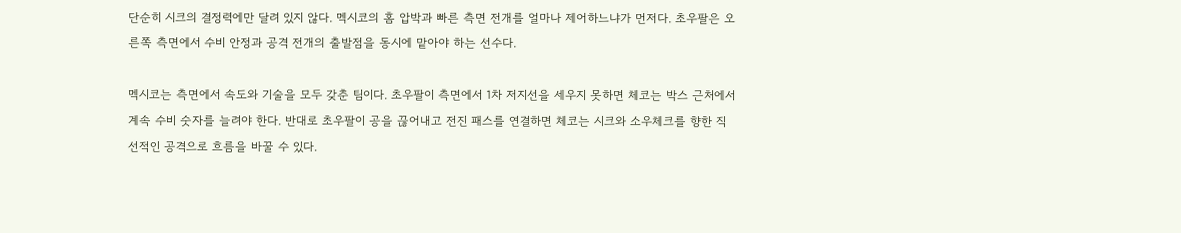단순히 시크의 결정력에만 달려 있지 않다. 멕시코의 홈 압박과 빠른 측면 전개를 얼마나 제어하느냐가 먼저다. 초우팔은 오른쪽 측면에서 수비 안정과 공격 전개의 출발점을 동시에 맡아야 하는 선수다.

멕시코는 측면에서 속도와 기술을 모두 갖춘 팀이다. 초우팔이 측면에서 1차 저지선을 세우지 못하면 체코는 박스 근처에서 계속 수비 숫자를 늘려야 한다. 반대로 초우팔이 공을 끊어내고 전진 패스를 연결하면 체코는 시크와 소우체크를 향한 직선적인 공격으로 흐름을 바꿀 수 있다.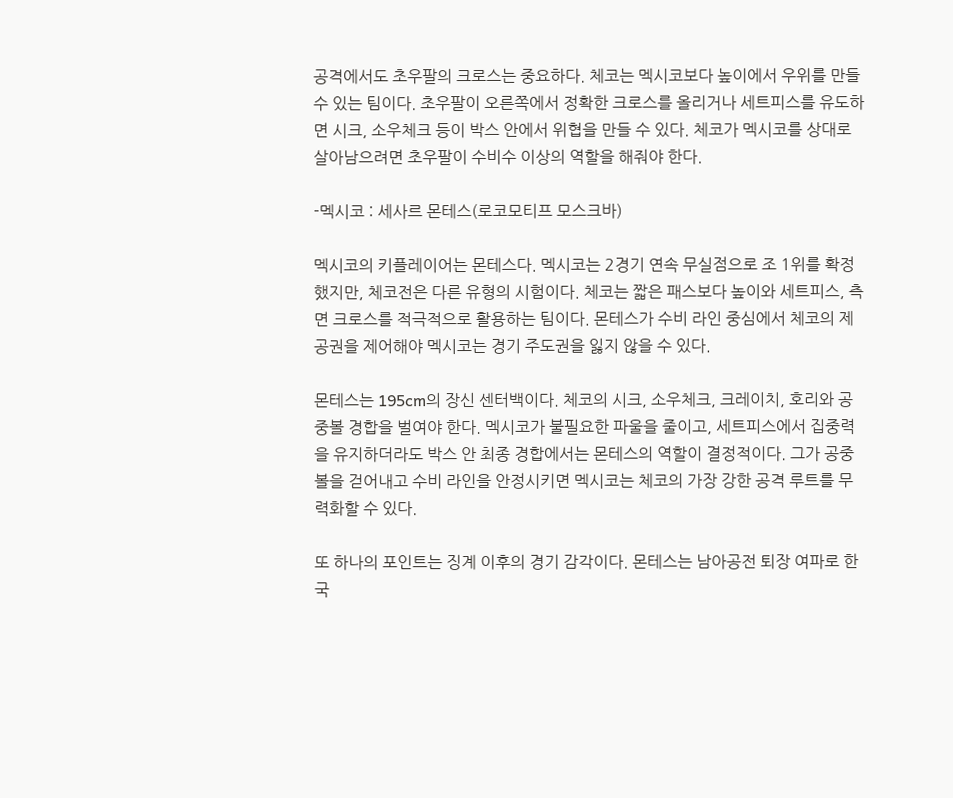공격에서도 초우팔의 크로스는 중요하다. 체코는 멕시코보다 높이에서 우위를 만들 수 있는 팀이다. 초우팔이 오른쪽에서 정확한 크로스를 올리거나 세트피스를 유도하면 시크, 소우체크 등이 박스 안에서 위협을 만들 수 있다. 체코가 멕시코를 상대로 살아남으려면 초우팔이 수비수 이상의 역할을 해줘야 한다.

-멕시코 : 세사르 몬테스(로코모티프 모스크바)

멕시코의 키플레이어는 몬테스다. 멕시코는 2경기 연속 무실점으로 조 1위를 확정했지만, 체코전은 다른 유형의 시험이다. 체코는 짧은 패스보다 높이와 세트피스, 측면 크로스를 적극적으로 활용하는 팀이다. 몬테스가 수비 라인 중심에서 체코의 제공권을 제어해야 멕시코는 경기 주도권을 잃지 않을 수 있다.

몬테스는 195cm의 장신 센터백이다. 체코의 시크, 소우체크, 크레이치, 호리와 공중볼 경합을 벌여야 한다. 멕시코가 불필요한 파울을 줄이고, 세트피스에서 집중력을 유지하더라도 박스 안 최종 경합에서는 몬테스의 역할이 결정적이다. 그가 공중볼을 걷어내고 수비 라인을 안정시키면 멕시코는 체코의 가장 강한 공격 루트를 무력화할 수 있다.

또 하나의 포인트는 징계 이후의 경기 감각이다. 몬테스는 남아공전 퇴장 여파로 한국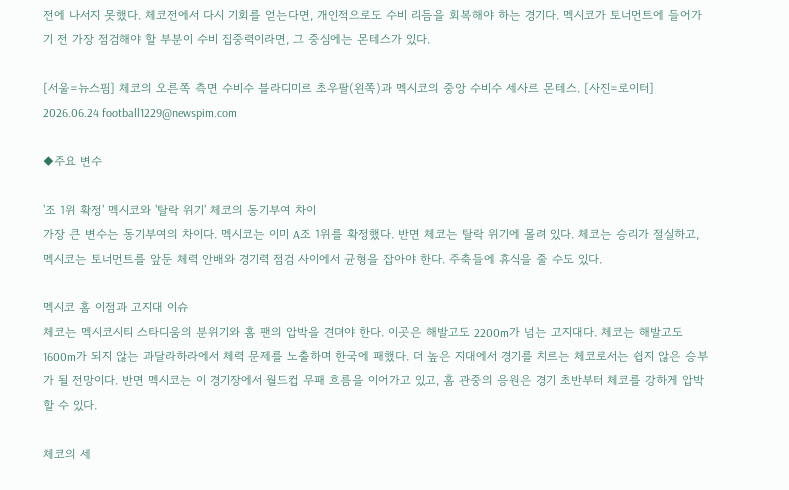전에 나서지 못했다. 체코전에서 다시 기회를 얻는다면, 개인적으로도 수비 리듬을 회복해야 하는 경기다. 멕시코가 토너먼트에 들어가기 전 가장 점검해야 할 부분이 수비 집중력이라면, 그 중심에는 몬테스가 있다.

[서울=뉴스핌] 체코의 오른쪽 측면 수비수 블라디미르 초우팔(왼쪽)과 멕시코의 중앙 수비수 세사르 몬테스. [사진=로이터] 2026.06.24 football1229@newspim.com

◆주요 변수

'조 1위 확정' 멕시코와 '탈락 위기' 체코의 동기부여 차이
가장 큰 변수는 동기부여의 차이다. 멕시코는 이미 A조 1위를 확정했다. 반면 체코는 탈락 위기에 몰려 있다. 체코는 승리가 절실하고, 멕시코는 토너먼트를 앞둔 체력 안배와 경기력 점검 사이에서 균형을 잡아야 한다. 주축들에 휴식을 줄 수도 있다.

멕시코 홈 이점과 고지대 이슈
체코는 멕시코시티 스타디움의 분위기와 홈 팬의 압박을 견뎌야 한다. 이곳은 해발고도 2200m가 넘는 고지대다. 체코는 해발고도 1600m가 되지 않는 과달라하라에서 체력 문제를 노출하며 한국에 패했다. 더 높은 지대에서 경기를 치르는 체코로서는 쉽지 않은 승부가 될 전망이다. 반면 멕시코는 이 경기장에서 월드컵 무패 흐름을 이어가고 있고, 홈 관중의 응원은 경기 초반부터 체코를 강하게 압박할 수 있다.

체코의 세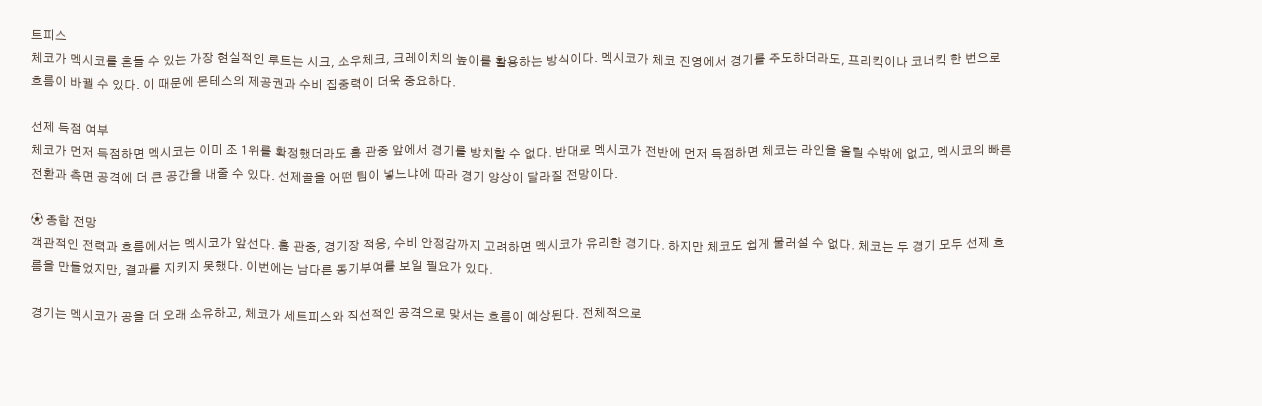트피스
체코가 멕시코를 흔들 수 있는 가장 현실적인 루트는 시크, 소우체크, 크레이치의 높이를 활용하는 방식이다. 멕시코가 체코 진영에서 경기를 주도하더라도, 프리킥이나 코너킥 한 번으로 흐름이 바뀔 수 있다. 이 때문에 몬테스의 제공권과 수비 집중력이 더욱 중요하다.

선제 득점 여부
체코가 먼저 득점하면 멕시코는 이미 조 1위를 확정했더라도 홈 관중 앞에서 경기를 방치할 수 없다. 반대로 멕시코가 전반에 먼저 득점하면 체코는 라인을 올릴 수밖에 없고, 멕시코의 빠른 전환과 측면 공격에 더 큰 공간을 내줄 수 있다. 선제골을 어떤 팀이 넣느냐에 따라 경기 양상이 달라질 전망이다.

⚽ 종합 전망
객관적인 전력과 흐름에서는 멕시코가 앞선다. 홈 관중, 경기장 적응, 수비 안정감까지 고려하면 멕시코가 유리한 경기다. 하지만 체코도 쉽게 물러설 수 없다. 체코는 두 경기 모두 선제 흐름을 만들었지만, 결과를 지키지 못했다. 이번에는 남다른 동기부여를 보일 필요가 있다.

경기는 멕시코가 공을 더 오래 소유하고, 체코가 세트피스와 직선적인 공격으로 맞서는 흐름이 예상된다. 전체적으로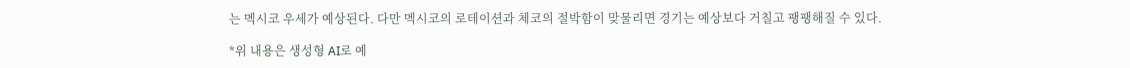는 멕시코 우세가 예상된다. 다만 멕시코의 로테이션과 체코의 절박함이 맞물리면 경기는 예상보다 거칠고 팽팽해질 수 있다.

*위 내용은 생성형 AI로 예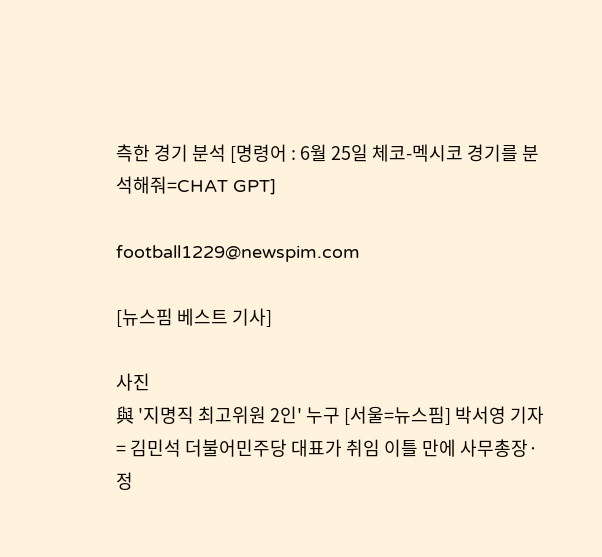측한 경기 분석 [명령어 : 6월 25일 체코-멕시코 경기를 분석해줘=CHAT GPT]

football1229@newspim.com

[뉴스핌 베스트 기사]

사진
與 '지명직 최고위원 2인' 누구 [서울=뉴스핌] 박서영 기자 = 김민석 더불어민주당 대표가 취임 이틀 만에 사무총장·정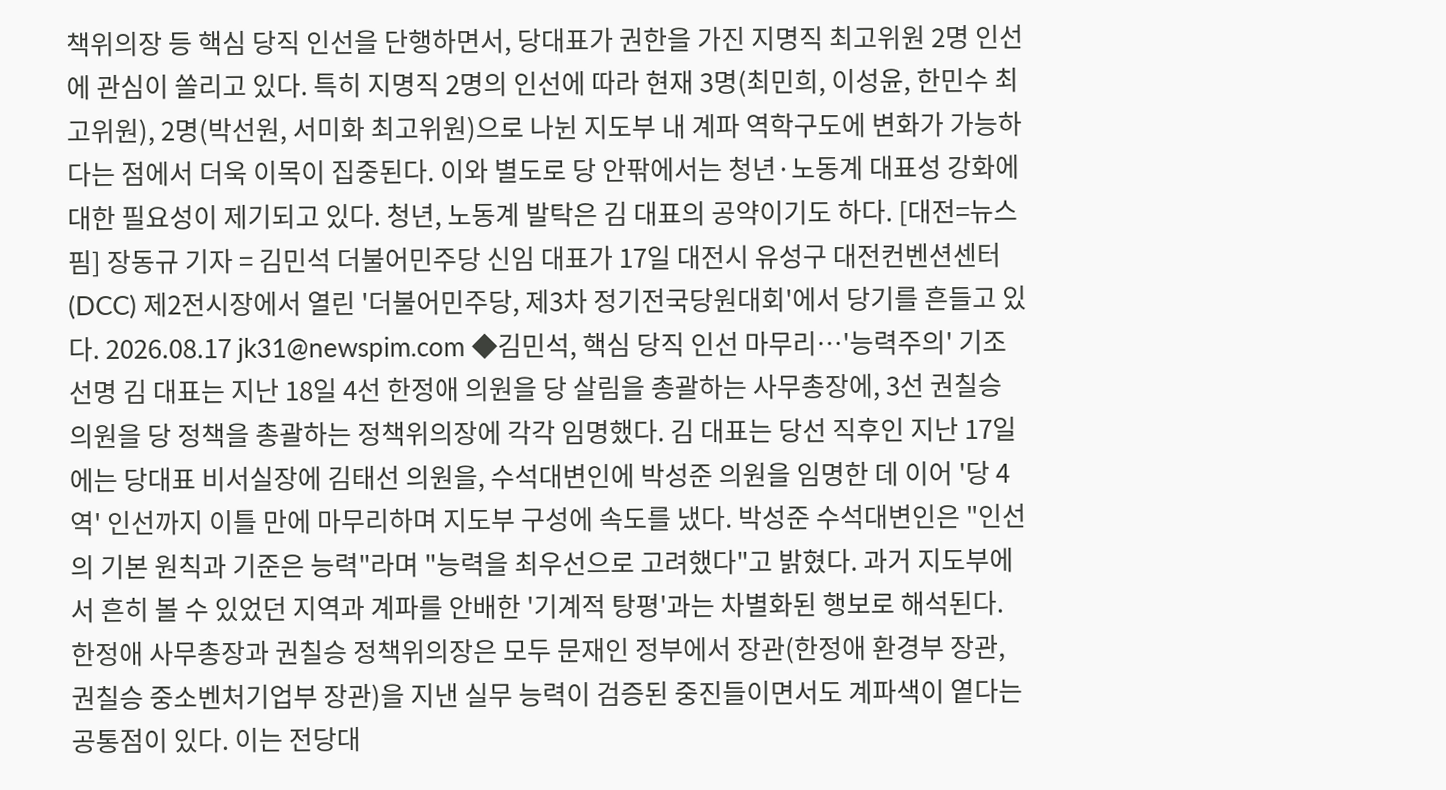책위의장 등 핵심 당직 인선을 단행하면서, 당대표가 권한을 가진 지명직 최고위원 2명 인선에 관심이 쏠리고 있다. 특히 지명직 2명의 인선에 따라 현재 3명(최민희, 이성윤, 한민수 최고위원), 2명(박선원, 서미화 최고위원)으로 나뉜 지도부 내 계파 역학구도에 변화가 가능하다는 점에서 더욱 이목이 집중된다. 이와 별도로 당 안팎에서는 청년·노동계 대표성 강화에 대한 필요성이 제기되고 있다. 청년, 노동계 발탁은 김 대표의 공약이기도 하다. [대전=뉴스핌] 장동규 기자 = 김민석 더불어민주당 신임 대표가 17일 대전시 유성구 대전컨벤션센터(DCC) 제2전시장에서 열린 '더불어민주당, 제3차 정기전국당원대회'에서 당기를 흔들고 있다. 2026.08.17 jk31@newspim.com ◆김민석, 핵심 당직 인선 마무리…'능력주의' 기조 선명 김 대표는 지난 18일 4선 한정애 의원을 당 살림을 총괄하는 사무총장에, 3선 권칠승 의원을 당 정책을 총괄하는 정책위의장에 각각 임명했다. 김 대표는 당선 직후인 지난 17일에는 당대표 비서실장에 김태선 의원을, 수석대변인에 박성준 의원을 임명한 데 이어 '당 4역' 인선까지 이틀 만에 마무리하며 지도부 구성에 속도를 냈다. 박성준 수석대변인은 "인선의 기본 원칙과 기준은 능력"라며 "능력을 최우선으로 고려했다"고 밝혔다. 과거 지도부에서 흔히 볼 수 있었던 지역과 계파를 안배한 '기계적 탕평'과는 차별화된 행보로 해석된다. 한정애 사무총장과 권칠승 정책위의장은 모두 문재인 정부에서 장관(한정애 환경부 장관, 권칠승 중소벤처기업부 장관)을 지낸 실무 능력이 검증된 중진들이면서도 계파색이 옅다는 공통점이 있다. 이는 전당대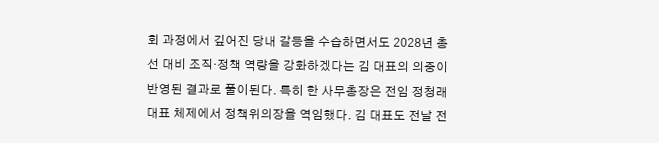회 과정에서 깊어진 당내 갈등을 수습하면서도 2028년 총선 대비 조직·정책 역량을 강화하겠다는 김 대표의 의중이 반영된 결과로 풀이된다. 특히 한 사무총장은 전임 정청래 대표 체제에서 정책위의장을 역임했다. 김 대표도 전날 전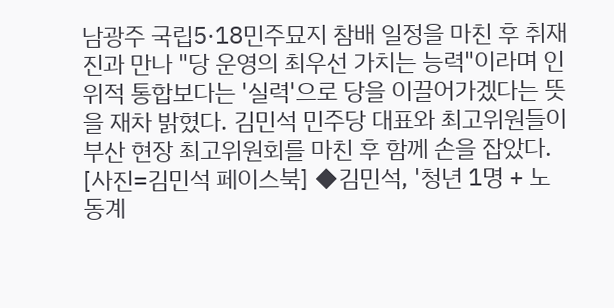남광주 국립5·18민주묘지 참배 일정을 마친 후 취재진과 만나 "당 운영의 최우선 가치는 능력"이라며 인위적 통합보다는 '실력'으로 당을 이끌어가겠다는 뜻을 재차 밝혔다. 김민석 민주당 대표와 최고위원들이 부산 현장 최고위원회를 마친 후 함께 손을 잡았다. [사진=김민석 페이스북] ◆김민석, '청년 1명 + 노동계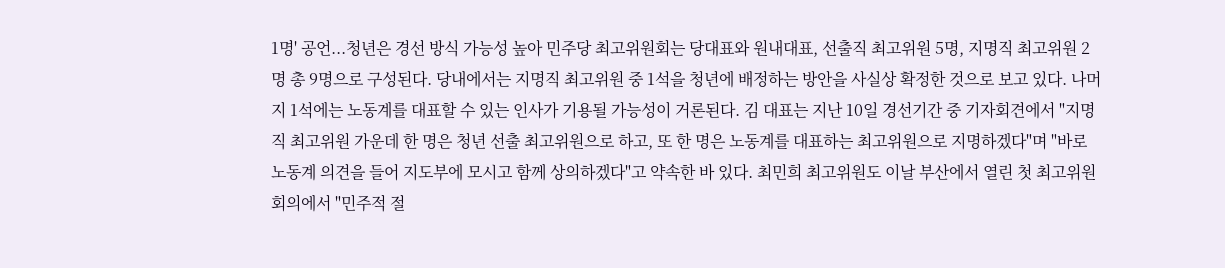1명' 공언...청년은 경선 방식 가능성 높아 민주당 최고위원회는 당대표와 원내대표, 선출직 최고위원 5명, 지명직 최고위원 2명 총 9명으로 구성된다. 당내에서는 지명직 최고위원 중 1석을 청년에 배정하는 방안을 사실상 확정한 것으로 보고 있다. 나머지 1석에는 노동계를 대표할 수 있는 인사가 기용될 가능성이 거론된다. 김 대표는 지난 10일 경선기간 중 기자회견에서 "지명직 최고위원 가운데 한 명은 청년 선출 최고위원으로 하고, 또 한 명은 노동계를 대표하는 최고위원으로 지명하겠다"며 "바로 노동계 의견을 들어 지도부에 모시고 함께 상의하겠다"고 약속한 바 있다. 최민희 최고위원도 이날 부산에서 열린 첫 최고위원회의에서 "민주적 절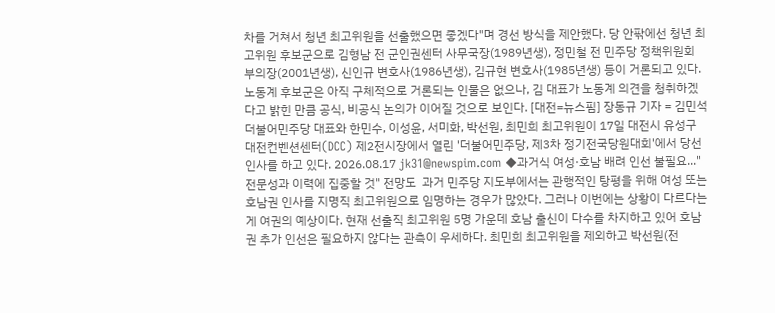차를 거쳐서 청년 최고위원을 선출했으면 좋겠다"며 경선 방식을 제안했다. 당 안팎에선 청년 최고위원 후보군으로 김형남 전 군인권센터 사무국장(1989년생), 정민철 전 민주당 정책위원회 부의장(2001년생), 신인규 변호사(1986년생), 김규현 변호사(1985년생) 등이 거론되고 있다. 노동계 후보군은 아직 구체적으로 거론되는 인물은 없으나, 김 대표가 노동계 의견을 청취하겠다고 밝힌 만큼 공식, 비공식 논의가 이어질 것으로 보인다. [대전=뉴스핌] 장동규 기자 = 김민석 더불어민주당 대표와 한민수, 이성윤, 서미화, 박선원, 최민희 최고위원이 17일 대전시 유성구 대전컨벤션센터(DCC) 제2전시장에서 열린 '더불어민주당, 제3차 정기전국당원대회'에서 당선 인사를 하고 있다. 2026.08.17 jk31@newspim.com ◆과거식 여성·호남 배려 인선 불필요..."전문성과 이력에 집중할 것" 전망도  과거 민주당 지도부에서는 관행적인 탕평을 위해 여성 또는 호남권 인사를 지명직 최고위원으로 임명하는 경우가 많았다. 그러나 이번에는 상황이 다르다는 게 여권의 예상이다. 현재 선출직 최고위원 5명 가운데 호남 출신이 다수를 차지하고 있어 호남권 추가 인선은 필요하지 않다는 관측이 우세하다. 최민희 최고위원을 제외하고 박선원(전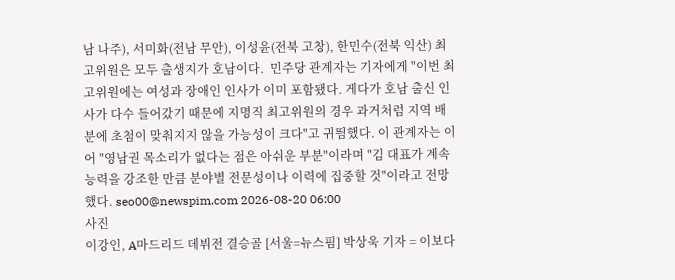남 나주), 서미화(전남 무안), 이성윤(전북 고창), 한민수(전북 익산) 최고위원은 모두 출생지가 호남이다.  민주당 관계자는 기자에게 "이번 최고위원에는 여성과 장애인 인사가 이미 포함됐다. 게다가 호남 출신 인사가 다수 들어갔기 때문에 지명직 최고위원의 경우 과거처럼 지역 배분에 초첨이 맞춰지지 않을 가능성이 크다"고 귀띔했다. 이 관계자는 이어 "영남권 목소리가 없다는 점은 아쉬운 부분"이라며 "김 대표가 계속 능력을 강조한 만큼 분야별 전문성이나 이력에 집중할 것"이라고 전망했다. seo00@newspim.com 2026-08-20 06:00
사진
이강인, A마드리드 데뷔전 결승골 [서울=뉴스핌] 박상욱 기자 = 이보다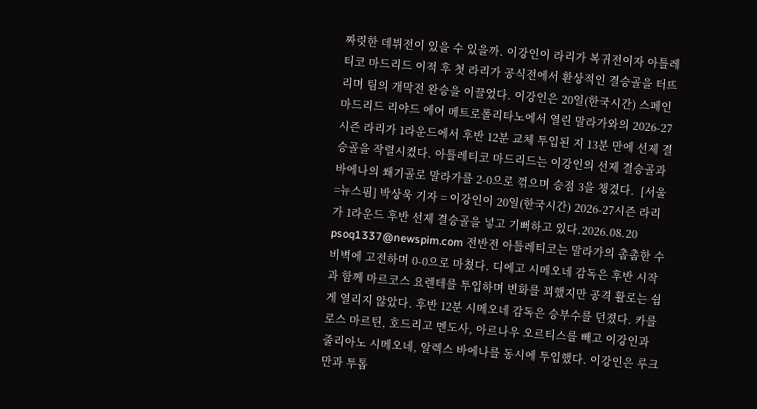짜릿한 데뷔전이 있을 수 있을까. 이강인이 라리가 복귀전이자 아틀레티코 마드리드 이적 후 첫 라리가 공식전에서 환상적인 결승골을 터뜨리며 팀의 개막전 완승을 이끌었다. 이강인은 20일(한국시간) 스페인 마드리드 리야드 에어 메트로폴리타노에서 열린 말라가와의 2026-27시즌 라리가 1라운드에서 후반 12분 교체 투입된 지 13분 만에 선제 결승골을 작렬시켰다. 아틀레티코 마드리드는 이강인의 선제 결승골과 바에나의 쐐기골로 말라가를 2-0으로 꺾으며 승점 3을 챙겼다.  [서울=뉴스핌] 박상욱 기자 = 이강인이 20일(한국시간) 2026-27시즌 라리가 1라운드 후반 선제 결승골을 넣고 기뻐하고 있다.2026.08.20 psoq1337@newspim.com 전반전 아틀레티코는 말라가의 촘촘한 수비벽에 고전하며 0-0으로 마쳤다. 디에고 시메오네 감독은 후반 시작과 함께 마르코스 요렌테를 투입하며 변화를 꾀했지만 공격 활로는 쉽게 열리지 않았다. 후반 12분 시메오네 감독은 승부수를 던졌다. 카를로스 마르틴, 호드리고 멘도사, 아르나우 오르티스를 빼고 이강인과 줄리아노 시메오네, 알렉스 바에나를 동시에 투입했다. 이강인은 루크만과 투톱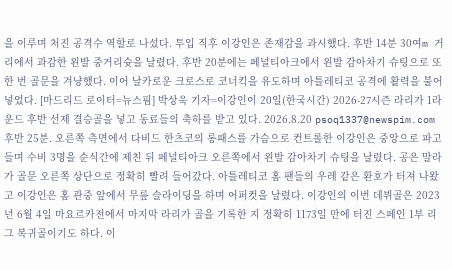을 이루며 처진 공격수 역할로 나섰다. 투입 직후 이강인은 존재감을 과시했다. 후반 14분 30여m 거리에서 과감한 왼발 중거리슛을 날렸다. 후반 20분에는 페널티아크에서 왼발 감아차기 슈팅으로 또 한 번 골문을 겨냥했다. 이어 날카로운 크로스로 코너킥을 유도하며 아틀레티코 공격에 활력을 불어넣었다. [마드리드 로이터=뉴스핌] 박상욱 기자=이강인이 20일(한국시간) 2026-27시즌 라리가 1라운드 후반 선제 결승골을 넣고 동료들의 축하를 받고 있다. 2026.8.20 psoq1337@newspim.com 후반 25분. 오른쪽 측면에서 다비드 한츠코의 롱패스를 가슴으로 컨트롤한 이강인은 중앙으로 파고들며 수비 3명을 순식간에 제친 뒤 페널티아크 오른쪽에서 왼발 감아차기 슈팅을 날렸다. 공은 말라가 골문 오른쪽 상단으로 정확히 빨려 들어갔다. 아틀레티코 홈 팬들의 우레 같은 환호가 터져 나왔고 이강인은 홈 관중 앞에서 무릎 슬라이딩을 하며 어퍼컷을 날렸다. 이강인의 이번 데뷔골은 2023년 6월 4일 마요르카전에서 마지막 라리가 골을 기록한 지 정확히 1173일 만에 터진 스페인 1부 리그 복귀골이기도 하다. 이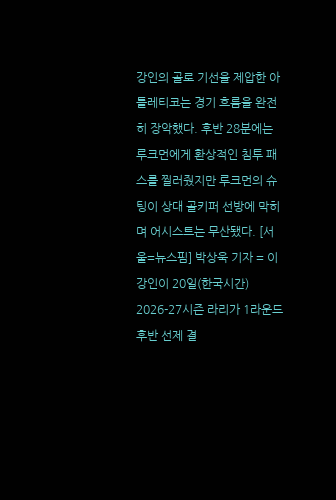강인의 골로 기선을 제압한 아틀레티코는 경기 흐름을 완전히 장악했다. 후반 28분에는 루크먼에게 환상적인 침투 패스를 찔러줬지만 루크먼의 슈팅이 상대 골키퍼 선방에 막히며 어시스트는 무산됐다. [서울=뉴스핌] 박상욱 기자 = 이강인이 20일(한국시간) 2026-27시즌 라리가 1라운드 후반 선제 결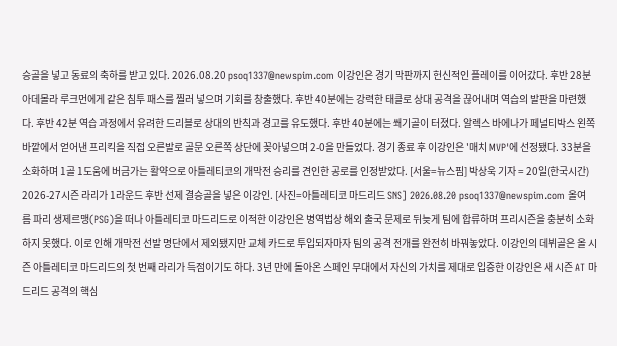승골을 넣고 동료의 축하를 받고 있다. 2026.08.20 psoq1337@newspim.com 이강인은 경기 막판까지 헌신적인 플레이를 이어갔다. 후반 28분 아데몰라 루크먼에게 같은 침투 패스를 찔러 넣으며 기회를 창출했다. 후반 40분에는 강력한 태클로 상대 공격을 끊어내며 역습의 발판을 마련했다. 후반 42분 역습 과정에서 유려한 드리블로 상대의 반칙과 경고를 유도했다. 후반 40분에는 쐐기골이 터졌다. 알렉스 바에나가 페널티박스 왼쪽 바깥에서 얻어낸 프리킥을 직접 오른발로 골문 오른쪽 상단에 꽂아넣으며 2-0을 만들었다. 경기 종료 후 이강인은 '매치 MVP'에 선정됐다. 33분을 소화하며 1골 1도움에 버금가는 활약으로 아틀레티코의 개막전 승리를 견인한 공로를 인정받았다. [서울=뉴스핌] 박상욱 기자 = 20일(한국시간) 2026-27시즌 라리가 1라운드 후반 선제 결승골을 넣은 이강인. [사진=아틀레티코 마드리드 SNS] 2026.08.20 psoq1337@newspim.com 올여름 파리 생제르맹(PSG)을 떠나 아틀레티코 마드리드로 이적한 이강인은 병역법상 해외 출국 문제로 뒤늦게 팀에 합류하며 프리시즌을 충분히 소화하지 못했다. 이로 인해 개막전 선발 명단에서 제외됐지만 교체 카드로 투입되자마자 팀의 공격 전개를 완전히 바꿔놓았다. 이강인의 데뷔골은 올 시즌 아틀레티코 마드리드의 첫 번째 라리가 득점이기도 하다. 3년 만에 돌아온 스페인 무대에서 자신의 가치를 제대로 입증한 이강인은 새 시즌 AT 마드리드 공격의 핵심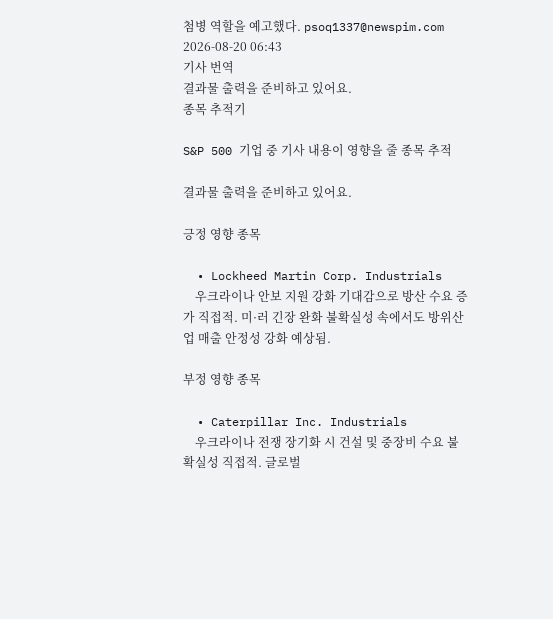첨병 역할을 예고했다. psoq1337@newspim.com 2026-08-20 06:43
기사 번역
결과물 출력을 준비하고 있어요.
종목 추적기

S&P 500 기업 중 기사 내용이 영향을 줄 종목 추적

결과물 출력을 준비하고 있어요.

긍정 영향 종목

  • Lockheed Martin Corp. Industrials
    우크라이나 안보 지원 강화 기대감으로 방산 수요 증가 직접적. 미·러 긴장 완화 불확실성 속에서도 방위산업 매출 안정성 강화 예상됨.

부정 영향 종목

  • Caterpillar Inc. Industrials
    우크라이나 전쟁 장기화 시 건설 및 중장비 수요 불확실성 직접적. 글로벌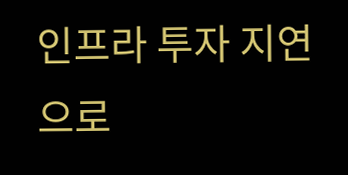인프라 투자 지연으로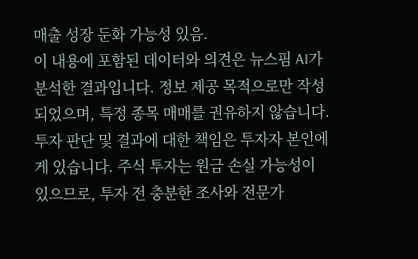매출 성장 둔화 가능성 있음.
이 내용에 포함된 데이터와 의견은 뉴스핌 AI가 분석한 결과입니다. 정보 제공 목적으로만 작성되었으며, 특정 종목 매매를 권유하지 않습니다. 투자 판단 및 결과에 대한 책임은 투자자 본인에게 있습니다. 주식 투자는 원금 손실 가능성이 있으므로, 투자 전 충분한 조사와 전문가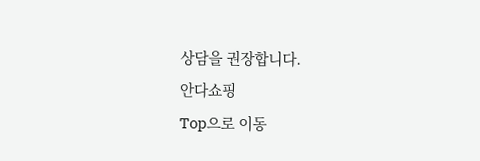상담을 권장합니다.
안다쇼핑
Top으로 이동